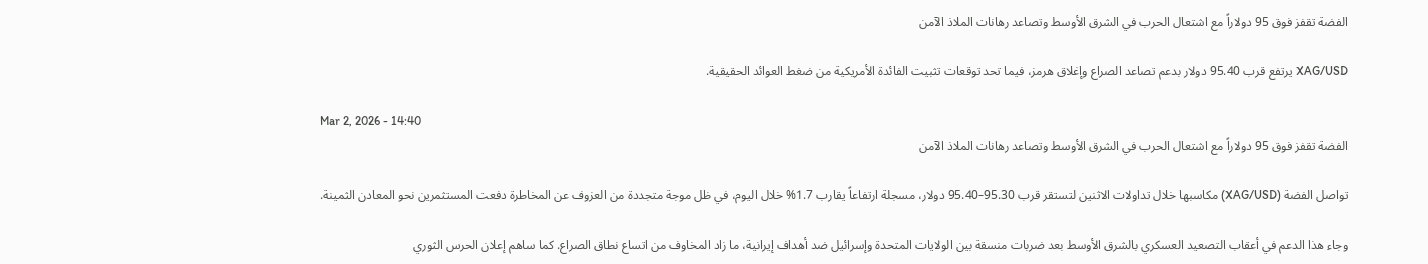الفضة تقفز فوق 95 دولاراً مع اشتعال الحرب في الشرق الأوسط وتصاعد رهانات الملاذ الآمن

XAG/USD يرتفع قرب 95.40 دولار بدعم تصاعد الصراع وإغلاق هرمز، فيما تحد توقعات تثبيت الفائدة الأمريكية من ضغط العوائد الحقيقية.

Mar 2, 2026 - 14:40
الفضة تقفز فوق 95 دولاراً مع اشتعال الحرب في الشرق الأوسط وتصاعد رهانات الملاذ الآمن

تواصل الفضة (XAG/USD) مكاسبها خلال تداولات الاثنين لتستقر قرب 95.30–95.40 دولار، مسجلة ارتفاعاً يقارب 1.7% خلال اليوم، في ظل موجة متجددة من العزوف عن المخاطرة دفعت المستثمرين نحو المعادن الثمينة.

وجاء هذا الدعم في أعقاب التصعيد العسكري بالشرق الأوسط بعد ضربات منسقة بين الولايات المتحدة وإسرائيل ضد أهداف إيرانية، ما زاد المخاوف من اتساع نطاق الصراع. كما ساهم إعلان الحرس الثوري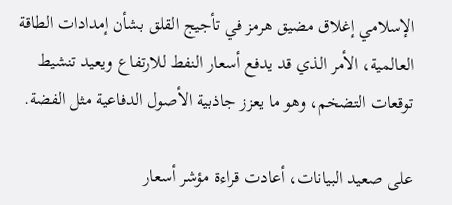الإسلامي إغلاق مضيق هرمز في تأجيج القلق بشأن إمدادات الطاقة العالمية، الأمر الذي قد يدفع أسعار النفط للارتفاع ويعيد تنشيط توقعات التضخم، وهو ما يعزز جاذبية الأصول الدفاعية مثل الفضة.

على صعيد البيانات، أعادت قراءة مؤشر أسعار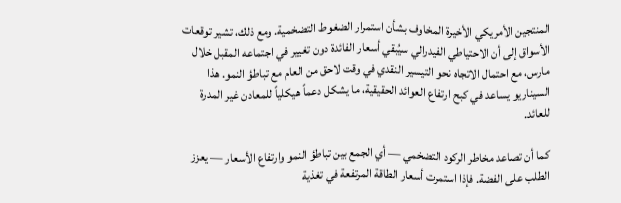المنتجين الأمريكي الأخيرة المخاوف بشأن استمرار الضغوط التضخمية. ومع ذلك، تشير توقعات الأسواق إلى أن الاحتياطي الفيدرالي سيُبقي أسعار الفائدة دون تغيير في اجتماعه المقبل خلال مارس، مع احتمال الاتجاه نحو التيسير النقدي في وقت لاحق من العام مع تباطؤ النمو. هذا السيناريو يساعد في كبح ارتفاع العوائد الحقيقية، ما يشكل دعماً هيكلياً للمعادن غير المدرة للعائد.

كما أن تصاعد مخاطر الركود التضخمي — أي الجمع بين تباطؤ النمو وارتفاع الأسعار — يعزز الطلب على الفضة. فإذا استمرت أسعار الطاقة المرتفعة في تغذية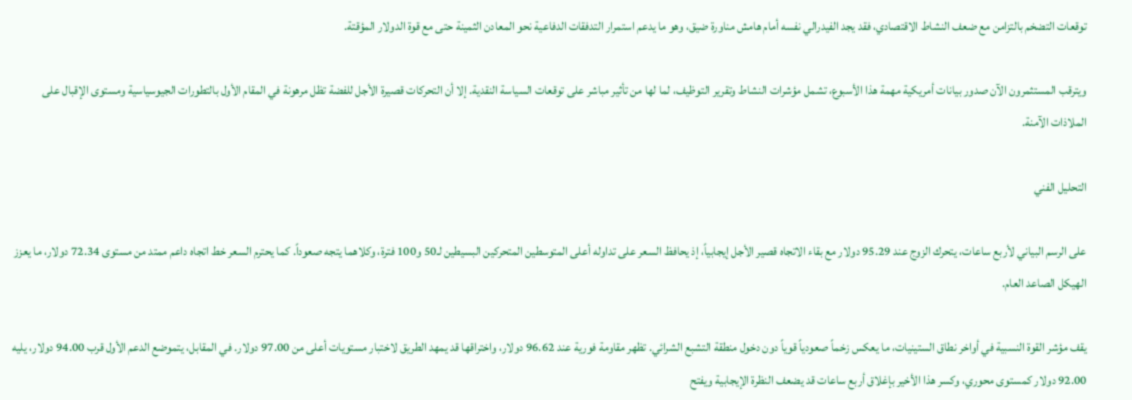توقعات التضخم بالتزامن مع ضعف النشاط الاقتصادي، فقد يجد الفيدرالي نفسه أمام هامش مناورة ضيق، وهو ما يدعم استمرار التدفقات الدفاعية نحو المعادن الثمينة حتى مع قوة الدولار المؤقتة.

ويترقب المستثمرون الآن صدور بيانات أمريكية مهمة هذا الأسبوع، تشمل مؤشرات النشاط وتقرير التوظيف، لما لها من تأثير مباشر على توقعات السياسة النقدية. إلا أن التحركات قصيرة الأجل للفضة تظل مرهونة في المقام الأول بالتطورات الجيوسياسية ومستوى الإقبال على الملاذات الآمنة.

التحليل الفني

على الرسم البياني لأربع ساعات، يتحرك الزوج عند 95.29 دولار مع بقاء الاتجاه قصير الأجل إيجابياً، إذ يحافظ السعر على تداوله أعلى المتوسطين المتحركين البسيطين لـ50 و100 فترة، وكلاهما يتجه صعوداً. كما يحترم السعر خط اتجاه داعم ممتد من مستوى 72.34 دولار، ما يعزز الهيكل الصاعد العام.

يقف مؤشر القوة النسبية في أواخر نطاق الستينيات، ما يعكس زخماً صعودياً قوياً دون دخول منطقة التشبع الشرائي. تظهر مقاومة فورية عند 96.62 دولار، واختراقها قد يمهد الطريق لاختبار مستويات أعلى من 97.00 دولار. في المقابل، يتموضع الدعم الأول قرب 94.00 دولار، يليه 92.00 دولار كمستوى محوري، وكسر هذا الأخير بإغلاق أربع ساعات قد يضعف النظرة الإيجابية ويفتح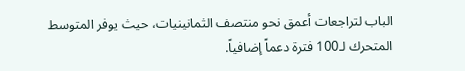الباب لتراجعات أعمق نحو منتصف الثمانينيات، حيث يوفر المتوسط المتحرك لـ100 فترة دعماً إضافياً.